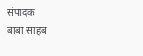संपादक
बाबा साहब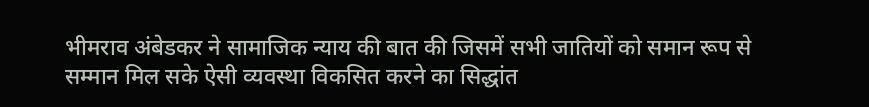भीमराव अंबेडकर ने सामाजिक न्याय की बात की जिसमें सभी जातियों को समान रूप से सम्मान मिल सके ऐसी व्यवस्था विकसित करने का सिद्धांत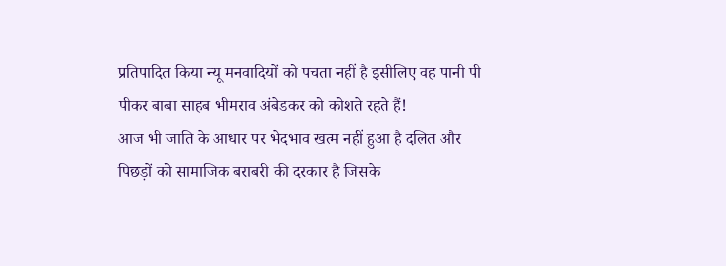प्रतिपादित किया न्यू मनवादियों को पचता नहीं है इसीलिए वह पानी पी पीकर बाबा साहब भीमराव अंबेडकर को कोशते रहते हैं!
आज भी जाति के आधार पर भेदभाव खत्म नहीं हुआ है दलित और पिछड़ों को सामाजिक बराबरी की दरकार है जिसके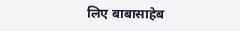लिए बाबासाहेब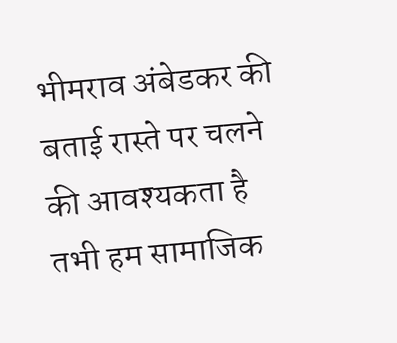भीमराव अंबेडकर की बताई रास्ते पर चलने की आवश्यकता है तभी हम सामाजिक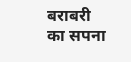बराबरी का सपना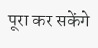पूरा कर सकेंगे